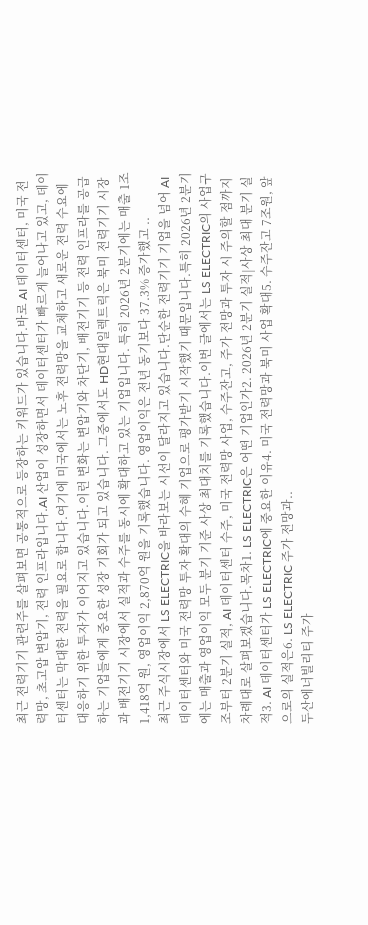최근 전력기기 관련주를 살펴보면 공통적으로 등장하는 키워드가 있습니다.바로 AI 데이터센터, 미국 전력망, 초고압 변압기, 전력 인프라입니다.AI 산업이 성장하면서 데이터센터가 빠르게 늘어나고 있고, 데이터센터는 막대한 전력을 필요로 합니다.여기에 미국에서는 노후 전력망을 교체하고 새로운 전력 수요에 대응하기 위한 투자가 이어지고 있습니다.이런 변화는 변압기와 차단기, 배전기기 등 전력 인프라를 공급하는 기업들에게 중요한 성장 기회가 되고 있습니다. 그중에서도 HD현대일렉트릭은 북미 전력기기 시장과 배전기기 시장에서 실적과 수주를 동시에 확대하고 있는 기업입니다. 특히 2026년 2분기에는 매출 1조 1,418억 원, 영업이익 2,870억 원을 기록했습니다. 영업이익은 전년 동기보다 37.3% 증가했고 ..
최근 주식시장에서 LS ELECTRIC을 바라보는 시선이 달라지고 있습니다.단순한 전력기기 기업을 넘어 AI 데이터센터와 미국 전력망 투자 확대의 수혜 기업으로 평가받기 시작했기 때문입니다.특히 2026년 2분기에는 매출과 영업이익 모두 분기 기준 사상 최대치를 기록했습니다.이번 글에서는 LS ELECTRIC의 사업구조부터 2분기 실적, AI 데이터센터 수주, 미국 전력망 사업, 수주잔고, 주가 전망과 투자 시 주의할 점까지 차례대로 살펴보겠습니다.목차1. LS ELECTRIC은 어떤 기업인가2. 2026년 2분기 실적|사상 최대 분기 실적3. AI 데이터센터가 LS ELECTRIC에 중요한 이유4. 미국 전력망과 북미 사업 확대5. 수주잔고 7조원, 앞으로의 실적은6. LS ELECTRIC 주가 전망과..
두산에너빌리티 주가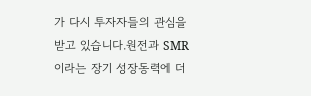가 다시 투자자들의 관심을 받고 있습니다.원전과 SMR이라는 장기 성장동력에 더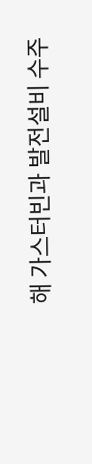해 가스터빈과 발전설비 수주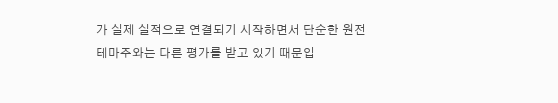가 실제 실적으로 연결되기 시작하면서 단순한 원전 테마주와는 다른 평가를 받고 있기 때문입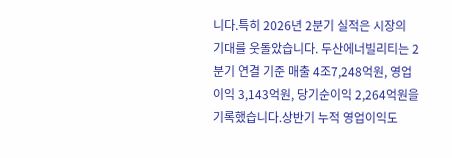니다.특히 2026년 2분기 실적은 시장의 기대를 웃돌았습니다. 두산에너빌리티는 2분기 연결 기준 매출 4조7,248억원, 영업이익 3,143억원, 당기순이익 2,264억원을 기록했습니다.상반기 누적 영업이익도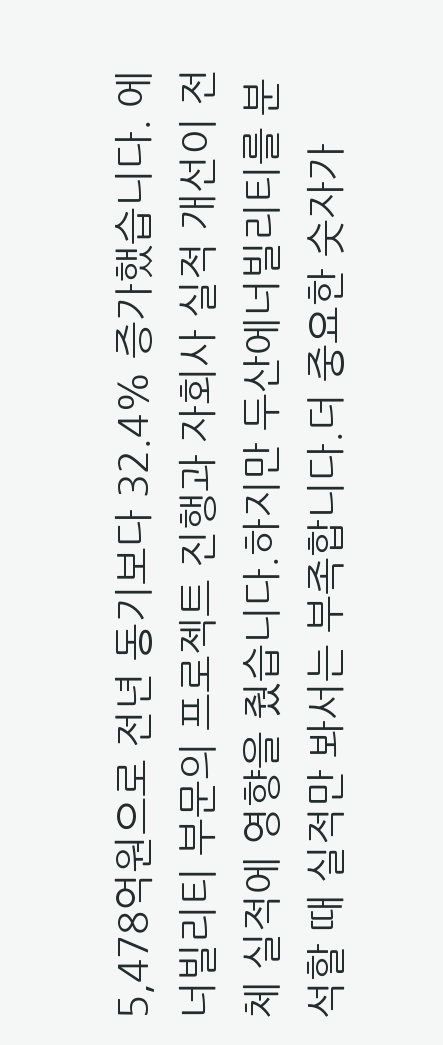5,478억원으로 전년 동기보다 32.4% 증가했습니다. 에너빌리티 부문의 프로젝트 진행과 자회사 실적 개선이 전체 실적에 영향을 줬습니다.하지만 두산에너빌리티를 분석할 때 실적만 봐서는 부족합니다.더 중요한 숫자가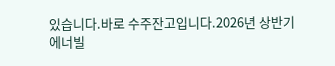있습니다.바로 수주잔고입니다.2026년 상반기 에너빌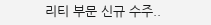리티 부문 신규 수주..